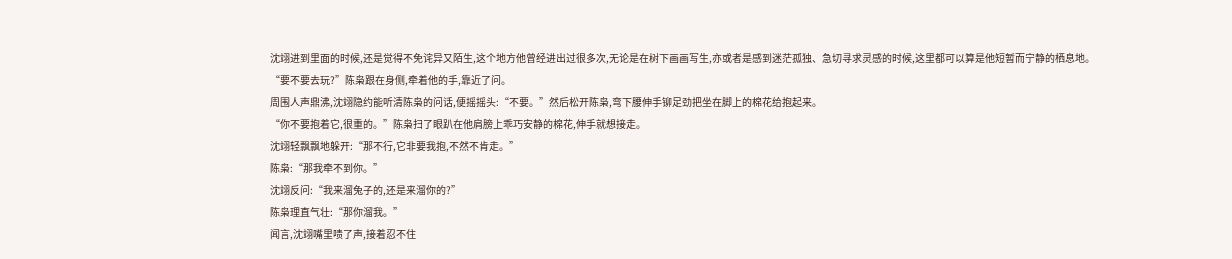沈翊进到里面的时候,还是觉得不免诧异又陌生,这个地方他曾经进出过很多次,无论是在树下画画写生,亦或者是感到迷茫孤独、急切寻求灵感的时候,这里都可以算是他短暂而宁静的栖息地。
“要不要去玩?”陈枭跟在身侧,牵着他的手,靠近了问。
周围人声鼎沸,沈翊隐约能听清陈枭的问话,便摇摇头:“不要。”然后松开陈枭,弯下腰伸手铆足劲把坐在脚上的棉花给抱起来。
“你不要抱着它,很重的。”陈枭扫了眼趴在他肩膀上乖巧安静的棉花,伸手就想接走。
沈翊轻飘飘地躲开:“那不行,它非要我抱,不然不肯走。”
陈枭:“那我牵不到你。”
沈翊反问:“我来溜兔子的,还是来溜你的?”
陈枭理直气壮:“那你溜我。”
闻言,沈翊嘴里啧了声,接着忍不住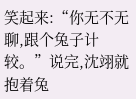笑起来:“你无不无聊,跟个兔子计较。”说完,沈翊就抱着兔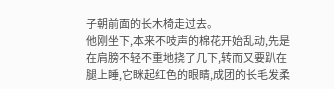子朝前面的长木椅走过去。
他刚坐下,本来不吱声的棉花开始乱动,先是在肩膀不轻不重地挠了几下,转而又要趴在腿上睡,它眯起红色的眼睛,成团的长毛发柔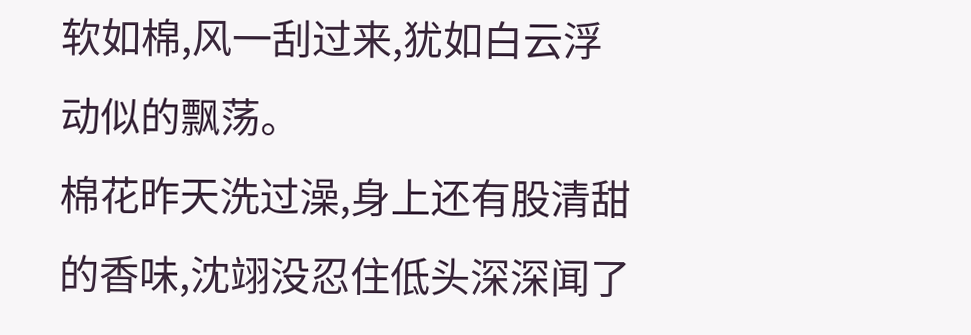软如棉,风一刮过来,犹如白云浮动似的飘荡。
棉花昨天洗过澡,身上还有股清甜的香味,沈翊没忍住低头深深闻了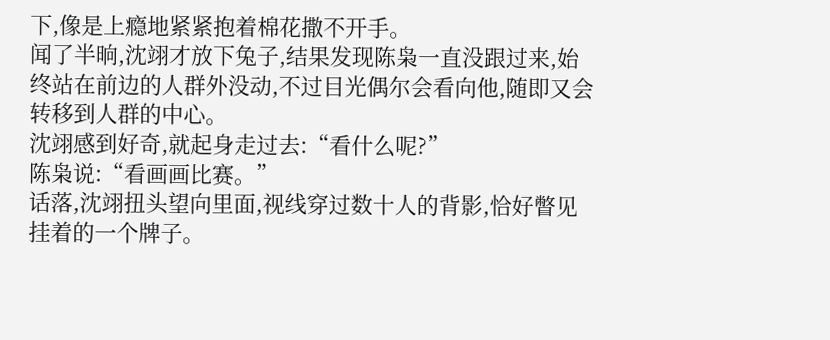下,像是上瘾地紧紧抱着棉花撒不开手。
闻了半晌,沈翊才放下兔子,结果发现陈枭一直没跟过来,始终站在前边的人群外没动,不过目光偶尔会看向他,随即又会转移到人群的中心。
沈翊感到好奇,就起身走过去:“看什么呢?”
陈枭说:“看画画比赛。”
话落,沈翊扭头望向里面,视线穿过数十人的背影,恰好瞥见挂着的一个牌子。